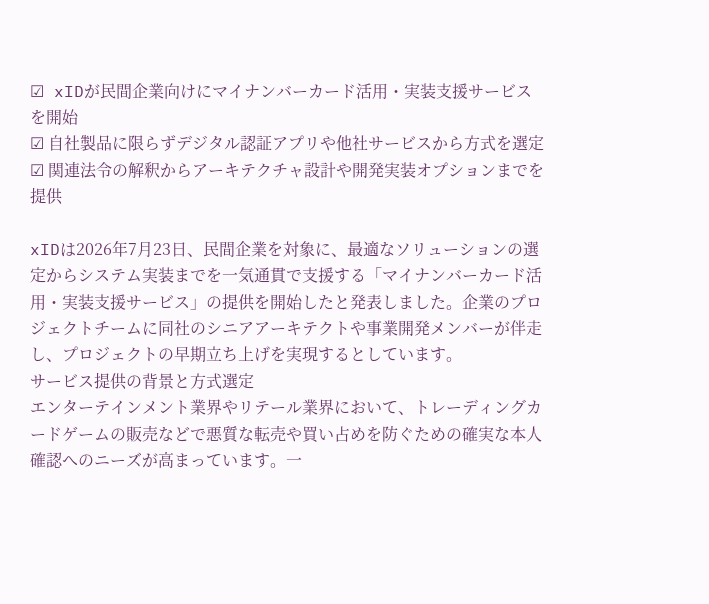☑ xIDが民間企業向けにマイナンバーカード活用・実装支援サービスを開始
☑ 自社製品に限らずデジタル認証アプリや他社サービスから方式を選定
☑ 関連法令の解釈からアーキテクチャ設計や開発実装オプションまでを提供

xIDは2026年7月23日、民間企業を対象に、最適なソリューションの選定からシステム実装までを一気通貫で支援する「マイナンバーカード活用・実装支援サービス」の提供を開始したと発表しました。企業のプロジェクトチームに同社のシニアアーキテクトや事業開発メンバーが伴走し、プロジェクトの早期立ち上げを実現するとしています。
サービス提供の背景と方式選定
エンターテインメント業界やリテール業界において、トレーディングカードゲームの販売などで悪質な転売や買い占めを防ぐための確実な本人確認へのニーズが高まっています。一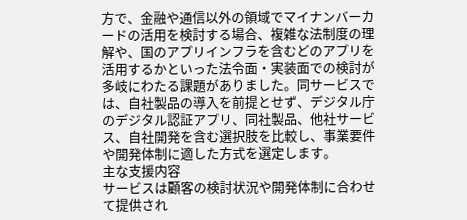方で、金融や通信以外の領域でマイナンバーカードの活用を検討する場合、複雑な法制度の理解や、国のアプリインフラを含むどのアプリを活用するかといった法令面・実装面での検討が多岐にわたる課題がありました。同サービスでは、自社製品の導入を前提とせず、デジタル庁のデジタル認証アプリ、同社製品、他社サービス、自社開発を含む選択肢を比較し、事業要件や開発体制に適した方式を選定します。
主な支援内容
サービスは顧客の検討状況や開発体制に合わせて提供され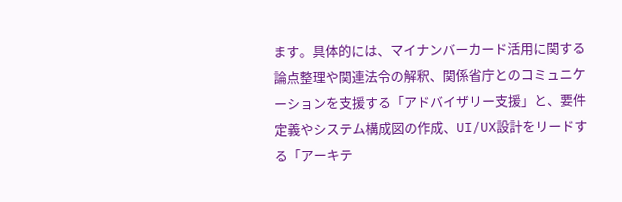ます。具体的には、マイナンバーカード活用に関する論点整理や関連法令の解釈、関係省庁とのコミュニケーションを支援する「アドバイザリー支援」と、要件定義やシステム構成図の作成、UI/UX設計をリードする「アーキテ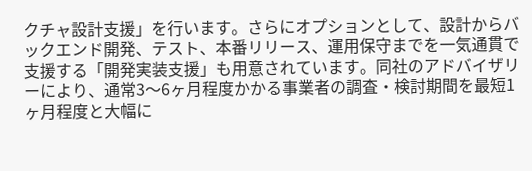クチャ設計支援」を行います。さらにオプションとして、設計からバックエンド開発、テスト、本番リリース、運用保守までを一気通貫で支援する「開発実装支援」も用意されています。同社のアドバイザリーにより、通常3〜6ヶ月程度かかる事業者の調査・検討期間を最短1ヶ月程度と大幅に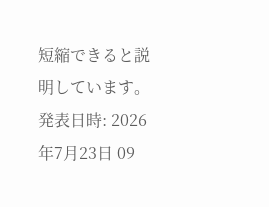短縮できると説明しています。
発表日時: 2026年7月23日 09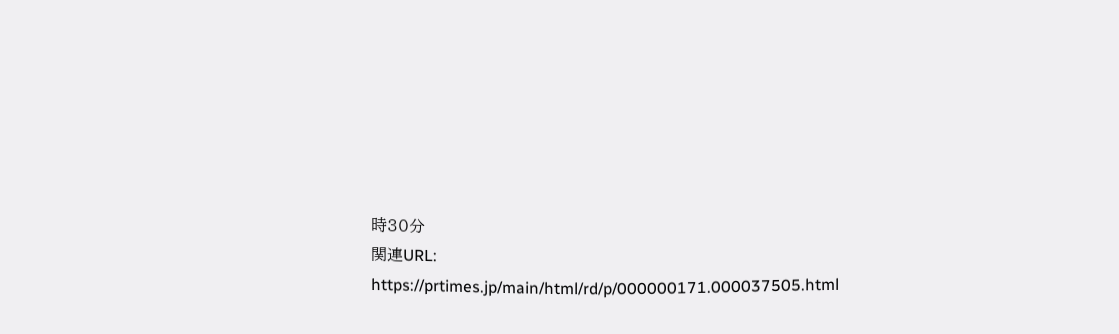時30分
関連URL: https://prtimes.jp/main/html/rd/p/000000171.000037505.html